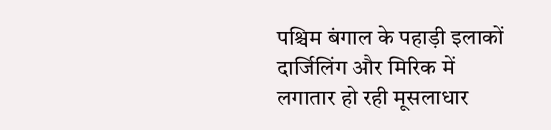पश्चिम बंगाल के पहाड़ी इलाकों दार्जिलिंग और मिरिक में लगातार हो रही मूसलाधार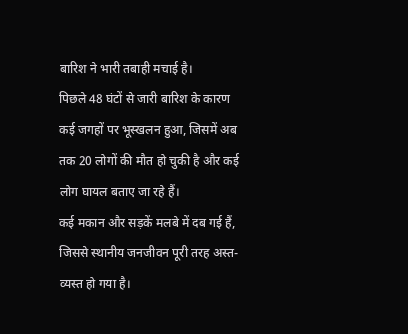बारिश ने भारी तबाही मचाई है।
पिछले 48 घंटों से जारी बारिश के कारण कई जगहों पर भूस्खलन हुआ, जिसमें अब तक 20 लोगों की मौत हो चुकी है और कई लोग घायल बताए जा रहे हैं।
कई मकान और सड़कें मलबे में दब गई हैं, जिससे स्थानीय जनजीवन पूरी तरह अस्त-व्यस्त हो गया है।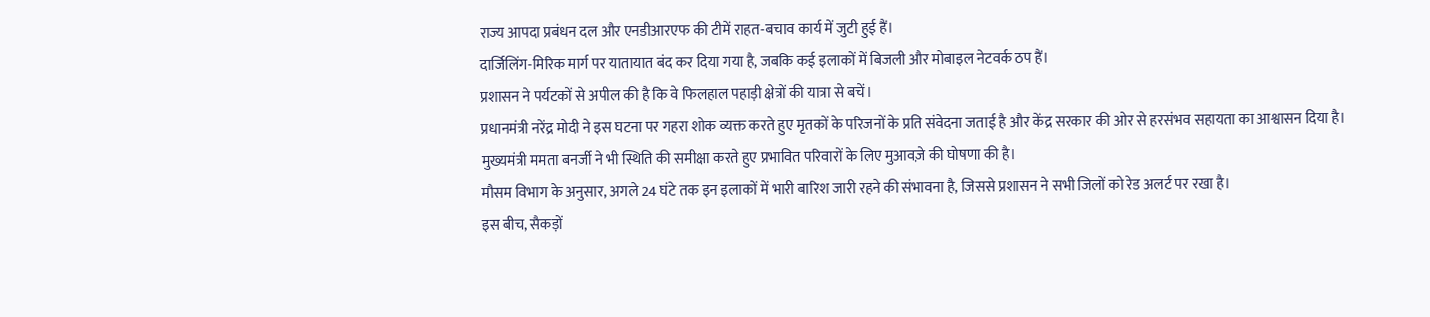राज्य आपदा प्रबंधन दल और एनडीआरएफ की टीमें राहत-बचाव कार्य में जुटी हुई हैं।
दार्जिलिंग-मिरिक मार्ग पर यातायात बंद कर दिया गया है, जबकि कई इलाकों में बिजली और मोबाइल नेटवर्क ठप हैं।
प्रशासन ने पर्यटकों से अपील की है कि वे फिलहाल पहाड़ी क्षेत्रों की यात्रा से बचें।
प्रधानमंत्री नरेंद्र मोदी ने इस घटना पर गहरा शोक व्यक्त करते हुए मृतकों के परिजनों के प्रति संवेदना जताई है और केंद्र सरकार की ओर से हरसंभव सहायता का आश्वासन दिया है।
मुख्यमंत्री ममता बनर्जी ने भी स्थिति की समीक्षा करते हुए प्रभावित परिवारों के लिए मुआवज़े की घोषणा की है।
मौसम विभाग के अनुसार, अगले 24 घंटे तक इन इलाकों में भारी बारिश जारी रहने की संभावना है, जिससे प्रशासन ने सभी जिलों को रेड अलर्ट पर रखा है।
इस बीच, सैकड़ों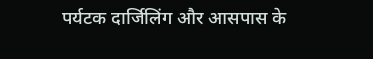पर्यटक दार्जिलिंग और आसपास के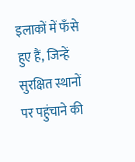इलाकों में फँसे हुए हैं, जिन्हें सुरक्षित स्थानों पर पहुंचाने की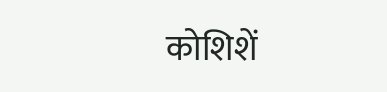कोशिशें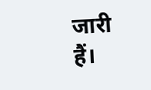जारी हैं।